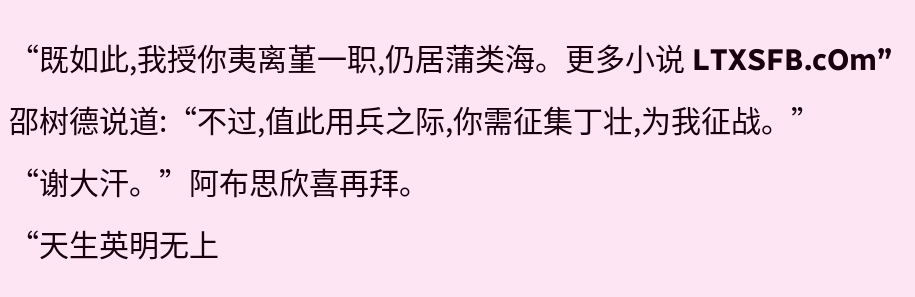“既如此,我授你夷离堇一职,仍居蒲类海。更多小说 LTXSFB.cOm”邵树德说道:“不过,值此用兵之际,你需征集丁壮,为我征战。”
“谢大汗。”阿布思欣喜再拜。
“天生英明无上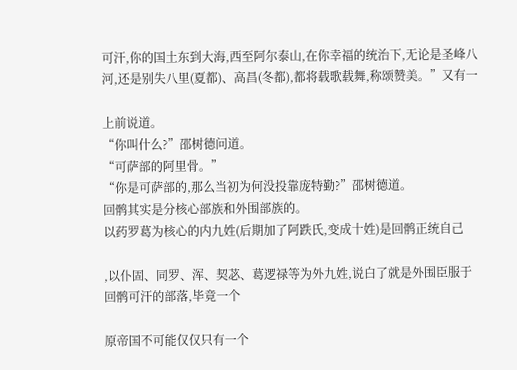可汗,你的国土东到大海,西至阿尔泰山,在你幸福的统治下,无论是圣峰八河,还是别失八里(夏都)、高昌(冬都),都将载歌载舞,称颂赞美。”又有一

上前说道。
“你叫什么?”邵树德问道。
“可萨部的阿里骨。”
“你是可萨部的,那么当初为何没投靠庞特勤?”邵树德道。
回鹘其实是分核心部族和外围部族的。
以药罗葛为核心的内九姓(后期加了阿跌氏,变成十姓)是回鹘正统自己

,以仆固、同罗、浑、契苾、葛逻禄等为外九姓,说白了就是外围臣服于回鹘可汗的部落,毕竟一个

原帝国不可能仅仅只有一个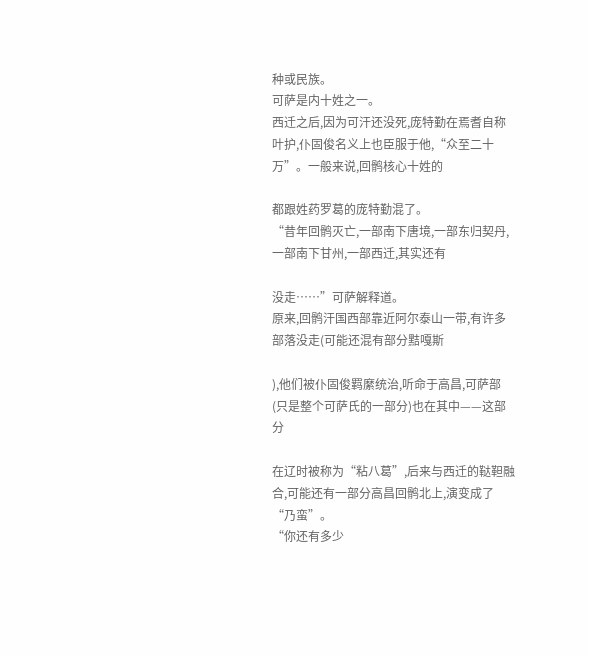种或民族。
可萨是内十姓之一。
西迁之后,因为可汗还没死,庞特勤在焉耆自称叶护,仆固俊名义上也臣服于他,“众至二十万”。一般来说,回鹘核心十姓的

都跟姓药罗葛的庞特勤混了。
“昔年回鹘灭亡,一部南下唐境,一部东归契丹,一部南下甘州,一部西迁,其实还有

没走……”可萨解释道。
原来,回鹘汗国西部靠近阿尔泰山一带,有许多部落没走(可能还混有部分黠嘎斯

),他们被仆固俊羁縻统治,听命于高昌,可萨部(只是整个可萨氏的一部分)也在其中——这部分

在辽时被称为“粘八葛”,后来与西迁的鞑靼融合,可能还有一部分高昌回鹘北上,演变成了“乃蛮”。
“你还有多少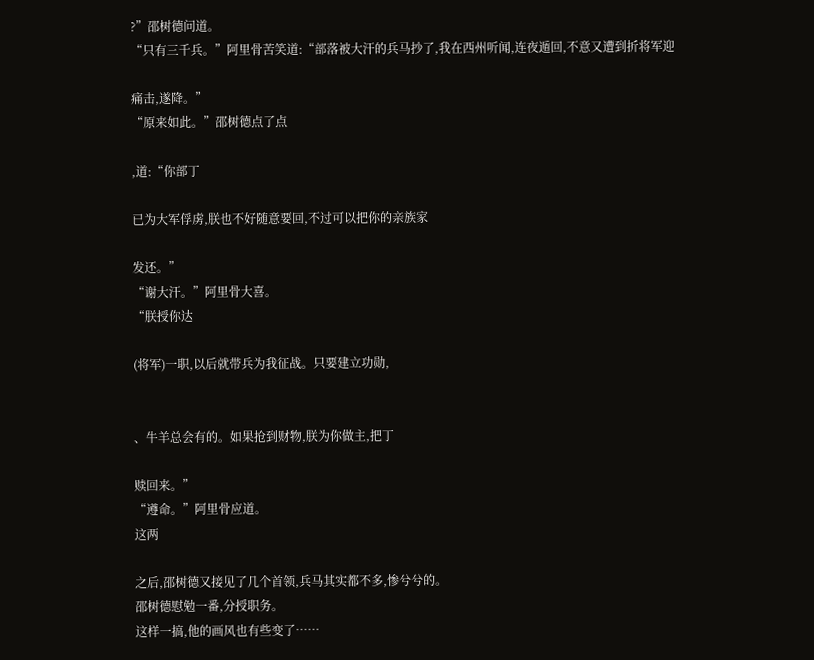?”邵树德问道。
“只有三千兵。”阿里骨苦笑道:“部落被大汗的兵马抄了,我在西州听闻,连夜遁回,不意又遭到折将军迎

痛击,遂降。”
“原来如此。”邵树德点了点

,道:“你部丁

已为大军俘虏,朕也不好随意要回,不过可以把你的亲族家

发还。”
“谢大汗。”阿里骨大喜。
“朕授你达

(将军)一职,以后就带兵为我征战。只要建立功勋,


、牛羊总会有的。如果抢到财物,朕为你做主,把丁

赎回来。”
“遵命。”阿里骨应道。
这两

之后,邵树德又接见了几个首领,兵马其实都不多,惨兮兮的。
邵树德慰勉一番,分授职务。
这样一搞,他的画风也有些变了……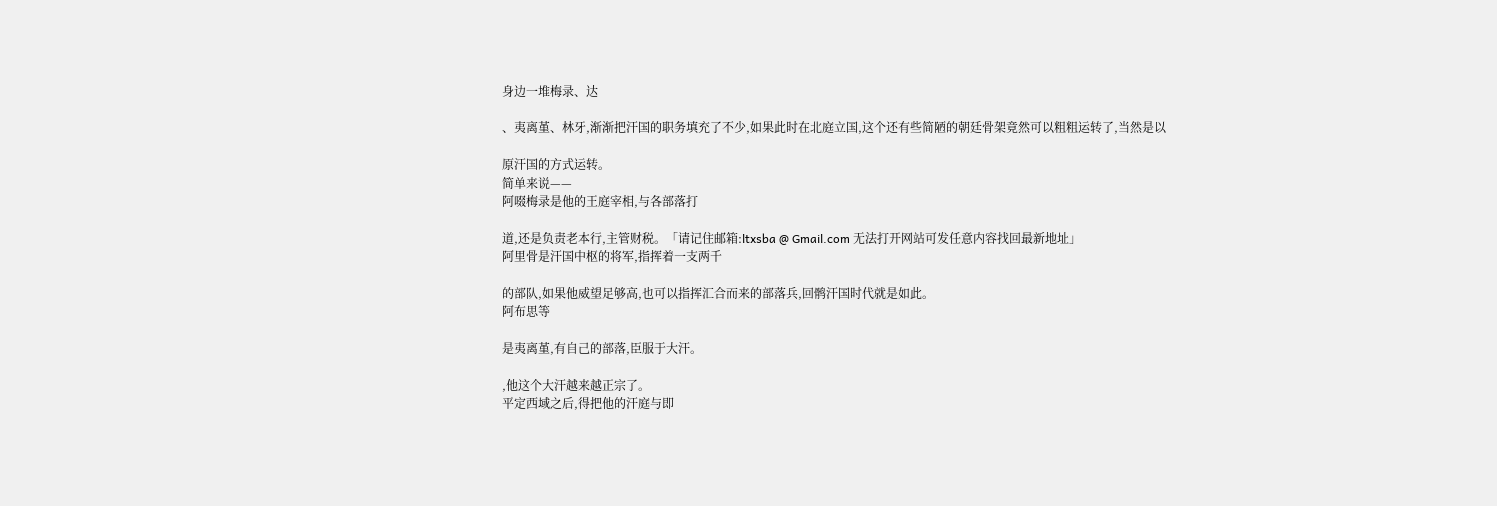身边一堆梅录、达

、夷离堇、林牙,渐渐把汗国的职务填充了不少,如果此时在北庭立国,这个还有些简陋的朝廷骨架竟然可以粗粗运转了,当然是以

原汗国的方式运转。
简单来说——
阿啜梅录是他的王庭宰相,与各部落打

道,还是负责老本行,主管财税。「请记住邮箱:ltxsba @ Gmail.com 无法打开网站可发任意内容找回最新地址」
阿里骨是汗国中枢的将军,指挥着一支两千

的部队,如果他威望足够高,也可以指挥汇合而来的部落兵,回鹘汗国时代就是如此。
阿布思等

是夷离堇,有自己的部落,臣服于大汗。

,他这个大汗越来越正宗了。
平定西域之后,得把他的汗庭与即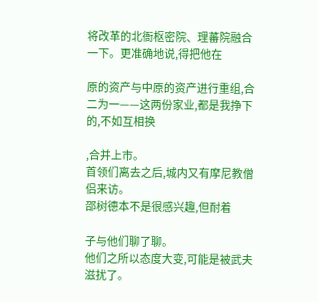将改革的北衙枢密院、理蕃院融合一下。更准确地说,得把他在

原的资产与中原的资产进行重组,合二为一——这两份家业,都是我挣下的,不如互相换

,合并上市。
首领们离去之后,城内又有摩尼教僧侣来访。
邵树德本不是很感兴趣,但耐着

子与他们聊了聊。
他们之所以态度大变,可能是被武夫滋扰了。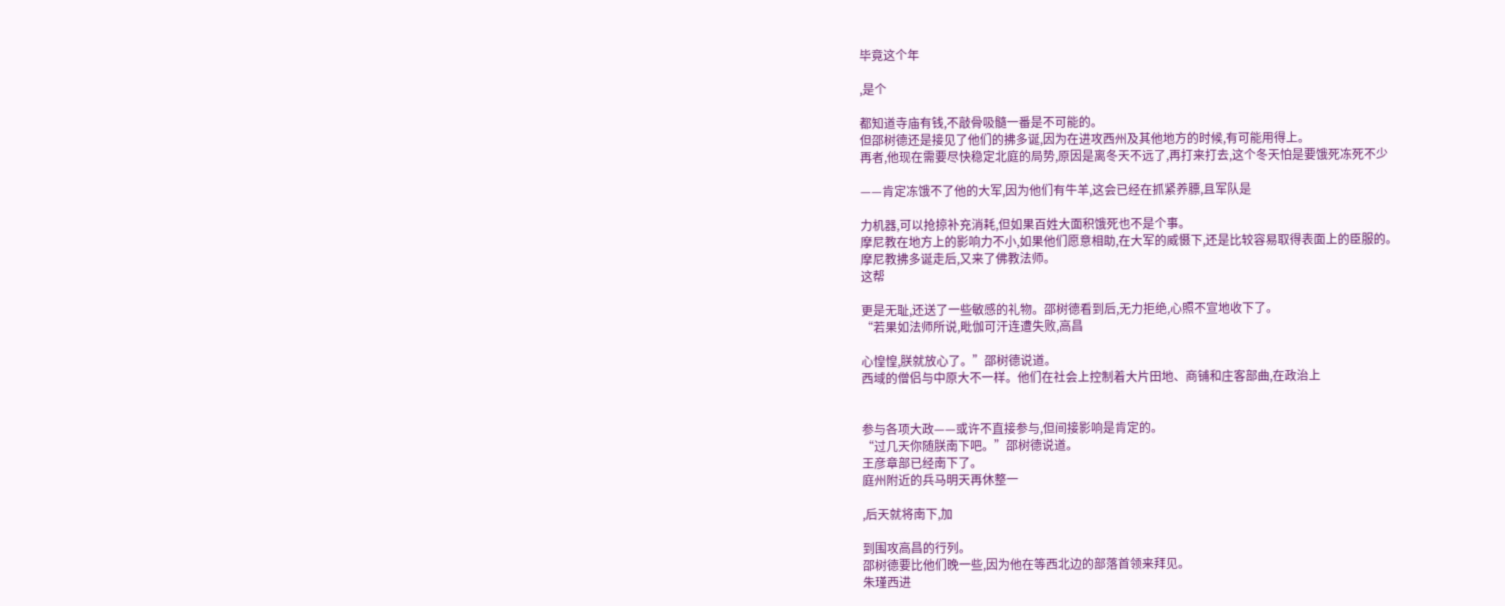毕竟这个年

,是个

都知道寺庙有钱,不敲骨吸髓一番是不可能的。
但邵树德还是接见了他们的拂多诞,因为在进攻西州及其他地方的时候,有可能用得上。
再者,他现在需要尽快稳定北庭的局势,原因是离冬天不远了,再打来打去,这个冬天怕是要饿死冻死不少

——肯定冻饿不了他的大军,因为他们有牛羊,这会已经在抓紧养膘,且军队是

力机器,可以抢掠补充消耗,但如果百姓大面积饿死也不是个事。
摩尼教在地方上的影响力不小,如果他们愿意相助,在大军的威慑下,还是比较容易取得表面上的臣服的。
摩尼教拂多诞走后,又来了佛教法师。
这帮

更是无耻,还送了一些敏感的礼物。邵树德看到后,无力拒绝,心照不宣地收下了。
“若果如法师所说,毗伽可汗连遭失败,高昌

心惶惶,朕就放心了。”邵树德说道。
西域的僧侣与中原大不一样。他们在社会上控制着大片田地、商铺和庄客部曲,在政治上


参与各项大政——或许不直接参与,但间接影响是肯定的。
“过几天你随朕南下吧。”邵树德说道。
王彦章部已经南下了。
庭州附近的兵马明天再休整一

,后天就将南下,加

到围攻高昌的行列。
邵树德要比他们晚一些,因为他在等西北边的部落首领来拜见。
朱瑾西进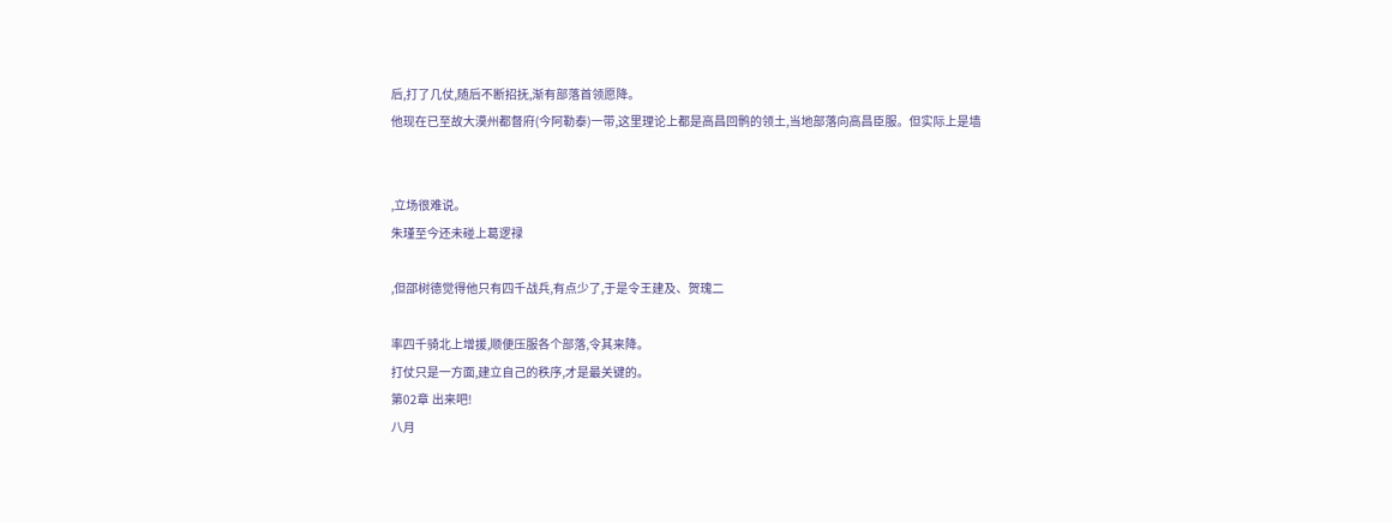后,打了几仗,随后不断招抚,渐有部落首领愿降。
他现在已至故大漠州都督府(今阿勒泰)一带,这里理论上都是高昌回鹘的领土,当地部落向高昌臣服。但实际上是墙


,立场很难说。
朱瑾至今还未碰上葛逻禄

,但邵树德觉得他只有四千战兵,有点少了,于是令王建及、贺瑰二

率四千骑北上增援,顺便压服各个部落,令其来降。
打仗只是一方面,建立自己的秩序,才是最关键的。
第02章 出来吧!
八月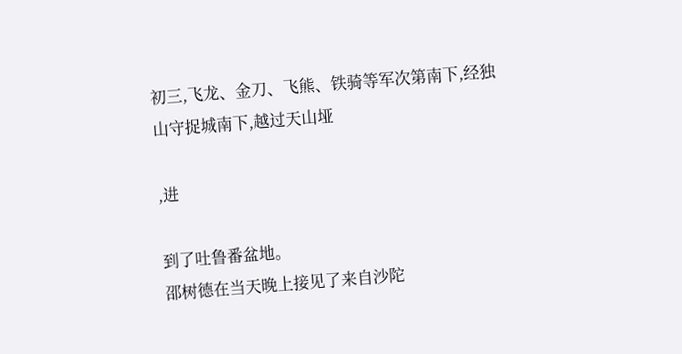初三,飞龙、金刀、飞熊、铁骑等军次第南下,经独山守捉城南下,越过天山垭

,进

到了吐鲁番盆地。
邵树德在当天晚上接见了来自沙陀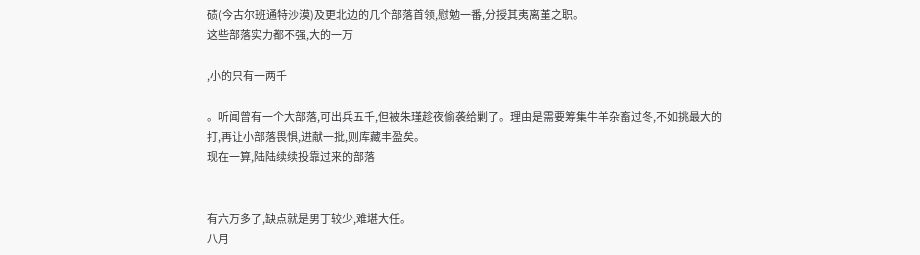碛(今古尔班通特沙漠)及更北边的几个部落首领,慰勉一番,分授其夷离堇之职。
这些部落实力都不强,大的一万

,小的只有一两千

。听闻曾有一个大部落,可出兵五千,但被朱瑾趁夜偷袭给剿了。理由是需要筹集牛羊杂畜过冬,不如挑最大的打,再让小部落畏惧,进献一批,则库藏丰盈矣。
现在一算,陆陆续续投靠过来的部落


有六万多了,缺点就是男丁较少,难堪大任。
八月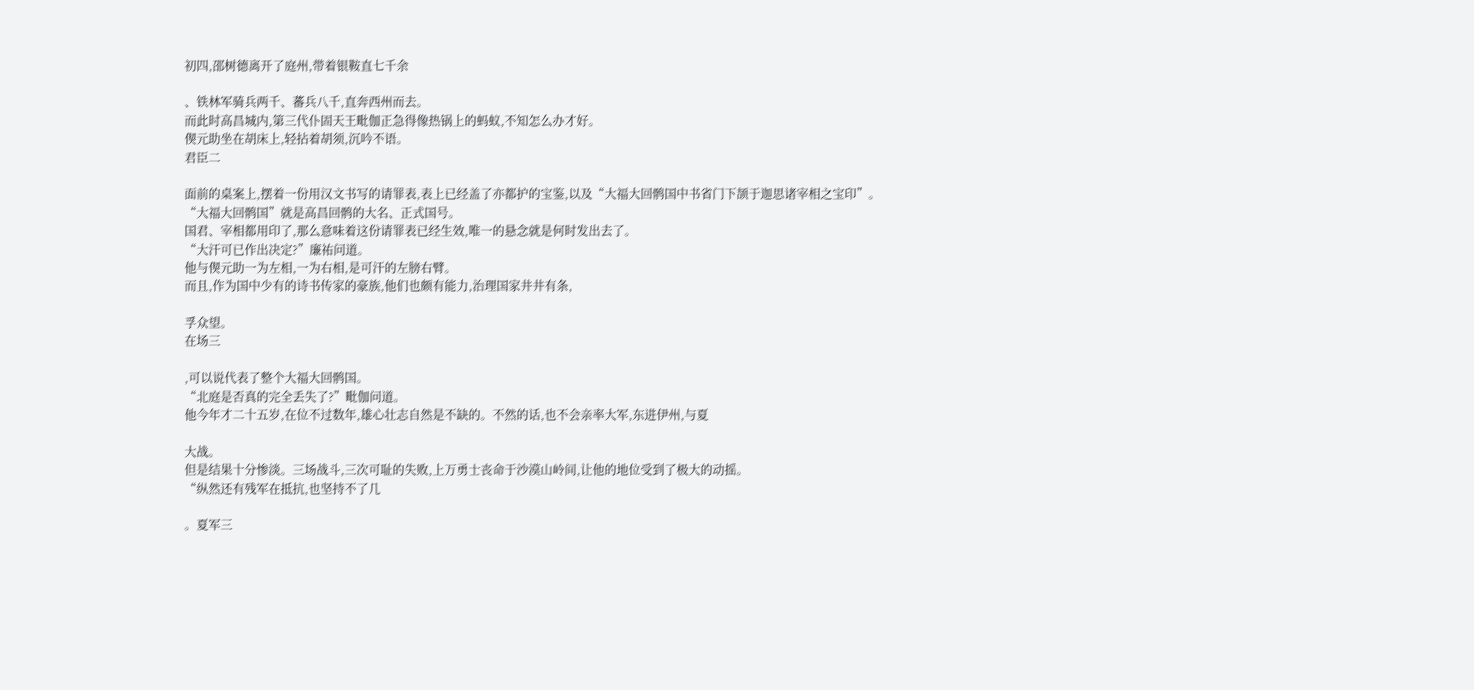初四,邵树德离开了庭州,带着银鞍直七千余

、铁林军骑兵两千、蕃兵八千,直奔西州而去。
而此时高昌城内,第三代仆固天王毗伽正急得像热锅上的蚂蚁,不知怎么办才好。
偰元助坐在胡床上,轻拈着胡须,沉吟不语。
君臣二

面前的桌案上,摆着一份用汉文书写的请罪表,表上已经盖了亦都护的宝鉴,以及“大福大回鹘国中书省门下颉于迦思诸宰相之宝印”。
“大福大回鹘国”就是高昌回鹘的大名、正式国号。
国君、宰相都用印了,那么意味着这份请罪表已经生效,唯一的悬念就是何时发出去了。
“大汗可已作出决定?”廉祐问道。
他与偰元助一为左相,一为右相,是可汗的左膀右臂。
而且,作为国中少有的诗书传家的豪族,他们也颇有能力,治理国家井井有条,

孚众望。
在场三

,可以说代表了整个大福大回鹘国。
“北庭是否真的完全丢失了?”毗伽问道。
他今年才二十五岁,在位不过数年,雄心壮志自然是不缺的。不然的话,也不会亲率大军,东进伊州,与夏

大战。
但是结果十分惨淡。三场战斗,三次可耻的失败,上万勇士丧命于沙漠山岭间,让他的地位受到了极大的动摇。
“纵然还有残军在抵抗,也坚持不了几

。夏军三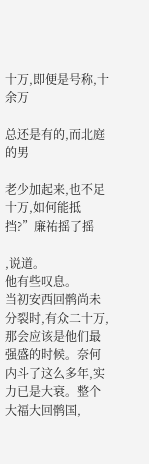十万,即便是号称,十余万

总还是有的,而北庭的男

老少加起来,也不足十万,如何能抵挡?”廉祐摇了摇

,说道。
他有些叹息。
当初安西回鹘尚未分裂时,有众二十万,那会应该是他们最强盛的时候。奈何内斗了这么多年,实力已是大衰。整个大福大回鹘国,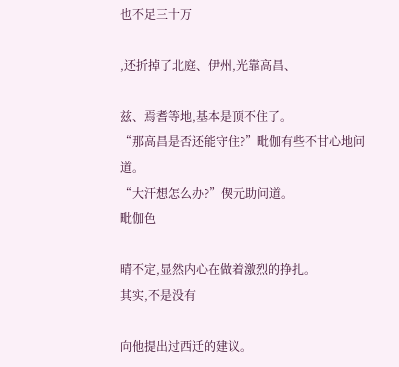也不足三十万

,还折掉了北庭、伊州,光靠高昌、

兹、焉耆等地,基本是顶不住了。
“那高昌是否还能守住?”毗伽有些不甘心地问道。
“大汗想怎么办?”偰元助问道。
毗伽色

晴不定,显然内心在做着激烈的挣扎。
其实,不是没有

向他提出过西迁的建议。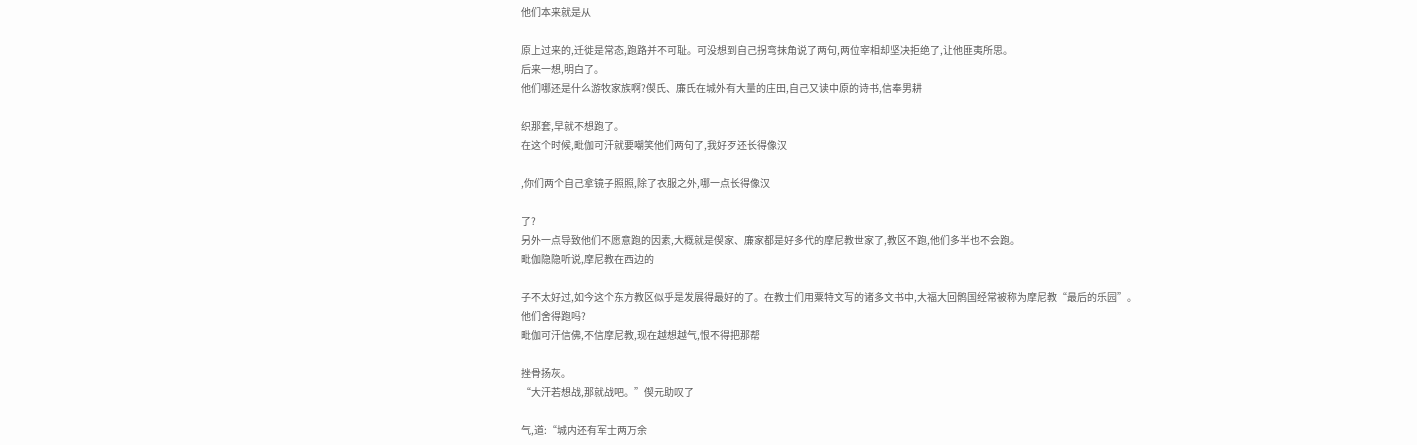他们本来就是从

原上过来的,迁徙是常态,跑路并不可耻。可没想到自己拐弯抹角说了两句,两位宰相却坚决拒绝了,让他匪夷所思。
后来一想,明白了。
他们哪还是什么游牧家族啊?偰氏、廉氏在城外有大量的庄田,自己又读中原的诗书,信奉男耕

织那套,早就不想跑了。
在这个时候,毗伽可汗就要嘲笑他们两句了,我好歹还长得像汉

,你们两个自己拿镜子照照,除了衣服之外,哪一点长得像汉

了?
另外一点导致他们不愿意跑的因素,大概就是偰家、廉家都是好多代的摩尼教世家了,教区不跑,他们多半也不会跑。
毗伽隐隐听说,摩尼教在西边的

子不太好过,如今这个东方教区似乎是发展得最好的了。在教士们用粟特文写的诸多文书中,大福大回鹘国经常被称为摩尼教“最后的乐园”。
他们舍得跑吗?
毗伽可汗信佛,不信摩尼教,现在越想越气,恨不得把那帮

挫骨扬灰。
“大汗若想战,那就战吧。”偰元助叹了

气,道:“城内还有军士两万余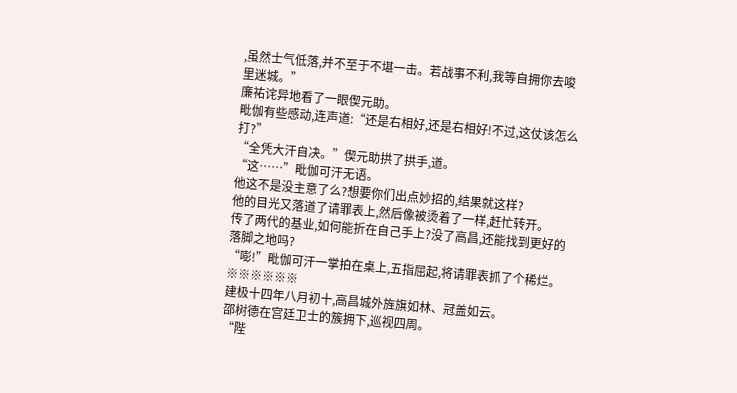,虽然士气低落,并不至于不堪一击。若战事不利,我等自拥你去唆里迷城。”
廉祐诧异地看了一眼偰元助。
毗伽有些感动,连声道:“还是右相好,还是右相好!不过,这仗该怎么打?”
“全凭大汗自决。”偰元助拱了拱手,道。
“这……”毗伽可汗无语。
他这不是没主意了么?想要你们出点妙招的,结果就这样?
他的目光又落道了请罪表上,然后像被烫着了一样,赶忙转开。
传了两代的基业,如何能折在自己手上?没了高昌,还能找到更好的落脚之地吗?
“嘭!”毗伽可汗一掌拍在桌上,五指屈起,将请罪表抓了个稀烂。
※※※※※※
建极十四年八月初十,高昌城外旌旗如林、冠盖如云。
邵树德在宫廷卫士的簇拥下,巡视四周。
“陛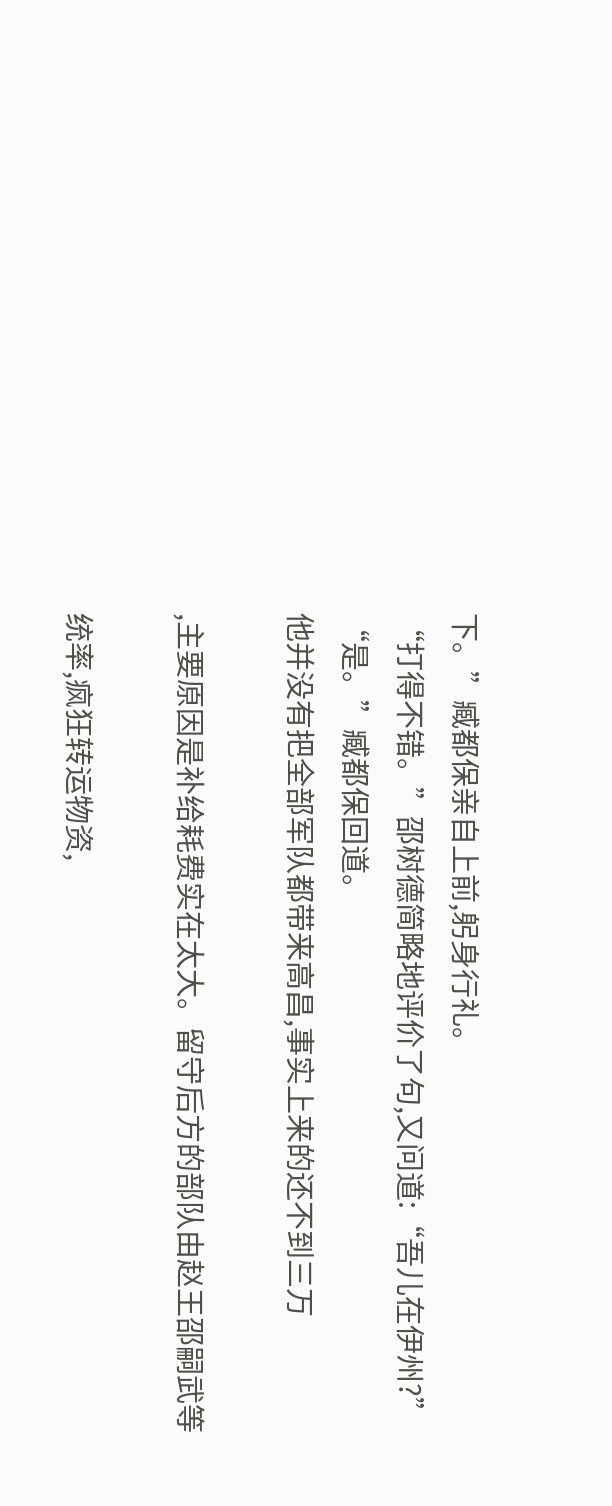下。”臧都保亲自上前,躬身行礼。
“打得不错。”邵树德简略地评价了句,又问道:“吾儿在伊州?”
“是。”臧都保回道。
他并没有把全部军队都带来高昌,事实上来的还不到三万

,主要原因是补给耗费实在太大。留守后方的部队由赵王邵嗣武等

统率,疯狂转运物资,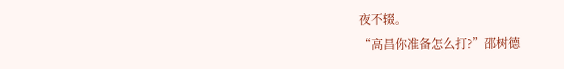夜不辍。
“高昌你准备怎么打?”邵树德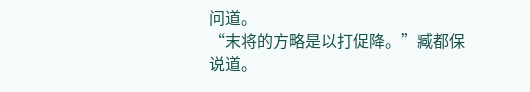问道。
“末将的方略是以打促降。”臧都保说道。